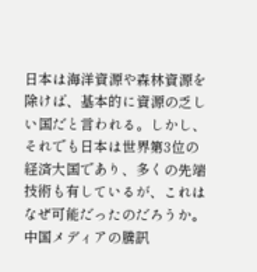日本は海洋資源や森林資源を除けば、基本的に資源の乏しい国だと言われる。しかし、それでも日本は世界第3位の経済大国であり、多くの先端技術も有しているが、これはなぜ可能だったのだろうか。中国メディアの騰訊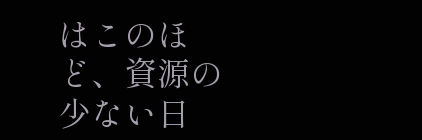はこのほど、資源の少ない日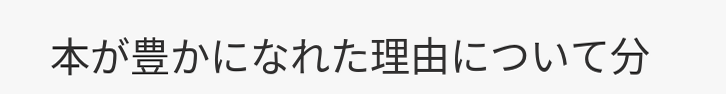本が豊かになれた理由について分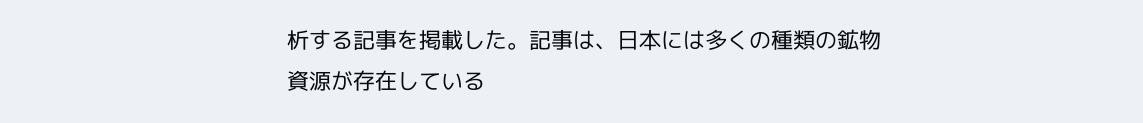析する記事を掲載した。記事は、日本には多くの種類の鉱物資源が存在している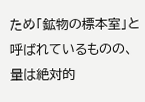ため「鉱物の標本室」と呼ばれているものの、量は絶対的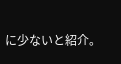に少ないと紹介。